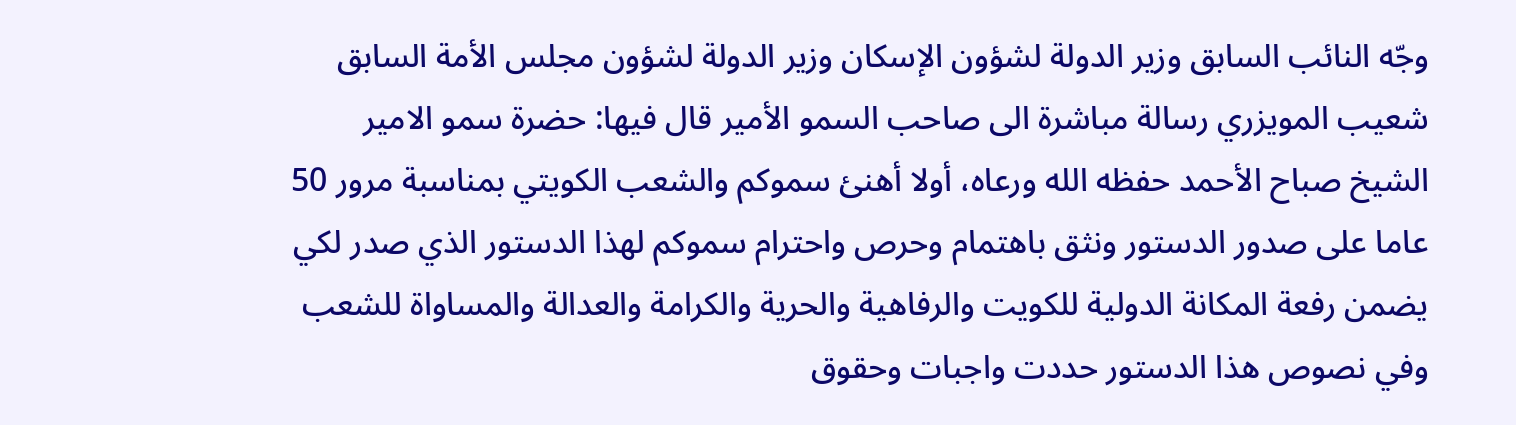وجّه النائب السابق وزير الدولة لشؤون الإسكان وزير الدولة لشؤون مجلس الأمة السابق شعيب المويزري رسالة مباشرة الى صاحب السمو الأمير قال فيها: حضرة سمو الامير الشيخ صباح الأحمد حفظه الله ورعاه، أولا أهنئ سموكم والشعب الكويتي بمناسبة مرور 50 عاما على صدور الدستور ونثق باهتمام وحرص واحترام سموكم لهذا الدستور الذي صدر لكي يضمن رفعة المكانة الدولية للكويت والرفاهية والحرية والكرامة والعدالة والمساواة للشعب وفي نصوص هذا الدستور حددت واجبات وحقوق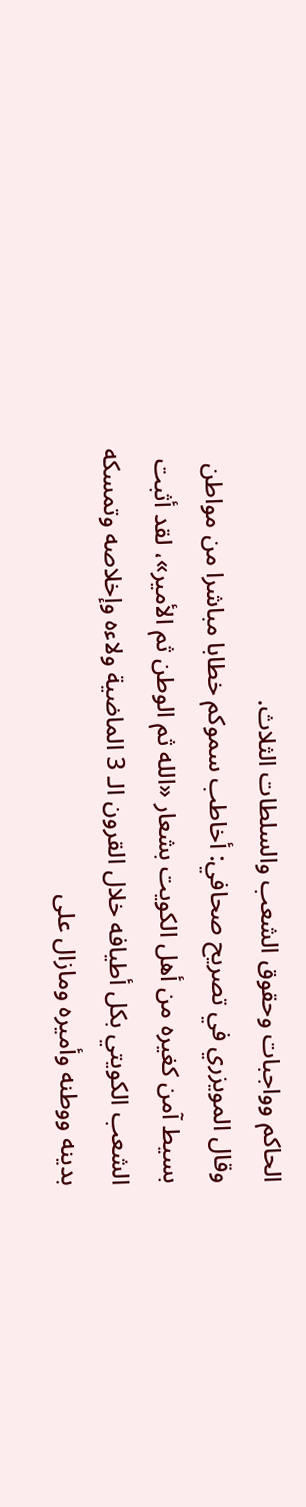الحاكم وواجبات وحقوق الشعب والسلطات الثلاث.
وقال المويزري في تصريح صحافي: أخاطب سموكم خطابا مباشرا من مواطن بسيط آمن كغيره من أهل الكويت بشعار «الله ثم الوطن ثم الأمير»، لقد أثبت الشعب الكويتي بكل أطيافه خلال القرون الـ 3 الماضية ولاءه وإخلاصه وتمسكه بدينه ووطنه وأميره ومازال على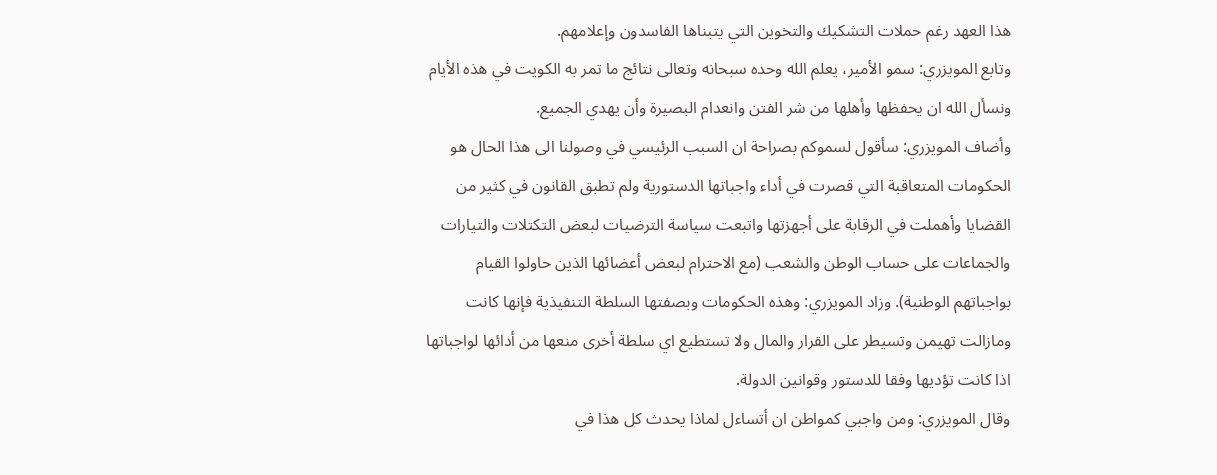هذا العهد رغم حملات التشكيك والتخوين التي يتبناها الفاسدون وإعلامهم.
وتابع المويزري: سمو الأمير، يعلم الله وحده سبحانه وتعالى نتائج ما تمر به الكويت في هذه الأيام ونسأل الله ان يحفظها وأهلها من شر الفتن وانعدام البصيرة وأن يهدي الجميع.
وأضاف المويزري: سأقول لسموكم بصراحة ان السبب الرئيسي في وصولنا الى هذا الحال هو الحكومات المتعاقبة التي قصرت في أداء واجباتها الدستورية ولم تطبق القانون في كثير من القضايا وأهملت في الرقابة على أجهزتها واتبعت سياسة الترضيات لبعض التكتلات والتيارات والجماعات على حساب الوطن والشعب (مع الاحترام لبعض أعضائها الذين حاولوا القيام بواجباتهم الوطنية). وزاد المويزري: وهذه الحكومات وبصفتها السلطة التنفيذية فإنها كانت ومازالت تهيمن وتسيطر على القرار والمال ولا تستطيع اي سلطة أخرى منعها من أدائها لواجباتها اذا كانت تؤديها وفقا للدستور وقوانين الدولة.
وقال المويزري: ومن واجبي كمواطن ان أتساءل لماذا يحدث كل هذا في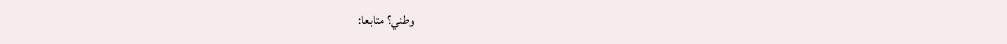وطني؟ متابعا: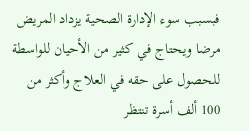فبسبب سوء الإدارة الصحية يزداد المريض مرضا ويحتاج في كثير من الأحيان للواسطة للحصول على حقه في العلاج وأكثر من 100 ألف أسرة تنتظر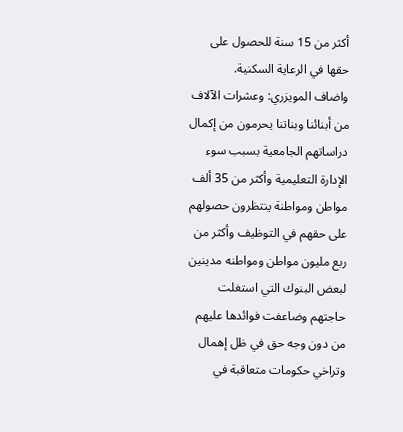أكثر من 15 سنة للحصول على حقها في الرعاية السكنية.
واضاف المويزري: وعشرات الآلاف من أبنائنا وبناتنا يحرمون من إكمال دراساتهم الجامعية بسبب سوء الإدارة التعليمية وأكثر من 35 ألف مواطن ومواطنة ينتظرون حصولهم على حقهم في التوظيف وأكثر من ربع مليون مواطن ومواطنه مدينين لبعض البنوك التي استغلت حاجتهم وضاعفت فوائدها عليهم من دون وجه حق في ظل إهمال وتراخي حكومات متعاقبة في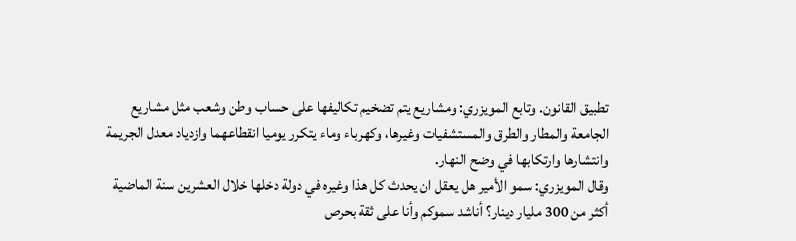تطبيق القانون. وتابع المويزري: ومشاريع يتم تضخيم تكاليفها على حساب وطن وشعب مثل مشاريع الجامعة والمطار والطرق والمستشفيات وغيرها، وكهرباء وماء يتكرر يوميا انقطاعهما وازدياد معدل الجريمة وانتشارها وارتكابها في وضح النهار.
وقال المويزري: سمو الأمير هل يعقل ان يحدث كل هذا وغيره في دولة دخلها خلال العشرين سنة الماضية أكثر من 300 مليار دينار؟ أناشد سموكم وأنا على ثقة بحرص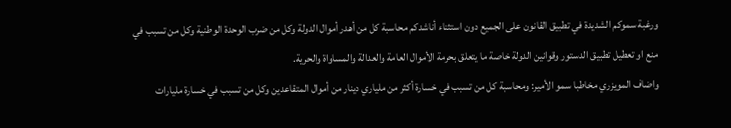ورغبة سموكم الشديدة في تطبيق القانون على الجميع دون استثناء أناشدكم محاسبة كل من أهدر أموال الدولة وكل من ضرب الوحدة الوطنية وكل من تسبب في منع او تعطيل تطبيق الدستور وقوانين الدولة خاصة ما يتعلق بحرمة الأموال العامة والعدالة والمساواة والحرية.
واضاف المويزري مخاطبا سمو الأمير: ومحاسبة كل من تسبب في خسارة أكثر من ملياري دينار من أموال المتقاعدين وكل من تسبب في خسارة مليارات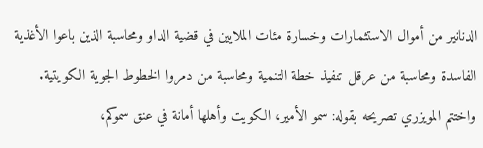الدنانير من أموال الاستثمارات وخسارة مئات الملايين في قضية الداو ومحاسبة الذين باعوا الأغذية الفاسدة ومحاسبة من عرقل تنفيذ خطة التنمية ومحاسبة من دمروا الخطوط الجوية الكويتية.
واختتم المويزري تصريحه بقوله: سمو الأمير، الكويت وأهلها أمانة في عنق سموكم،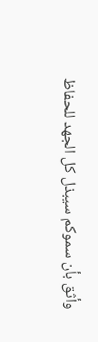وأثق بأن سموكم سيبذل كل الجهد للحفاظ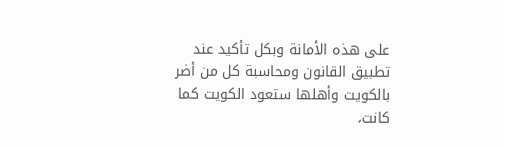على هذه الأمانة وبكل تأكيد عند تطبيق القانون ومحاسبة كل من أضر بالكويت وأهلها ستعود الكويت كما كانت،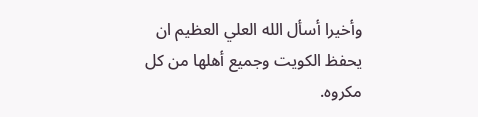وأخيرا أسأل الله العلي العظيم ان يحفظ الكويت وجميع أهلها من كل مكروه.